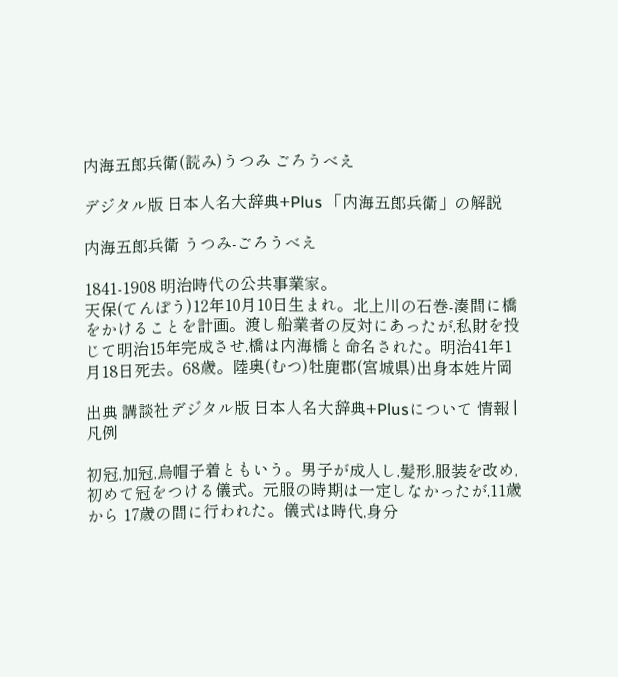内海五郎兵衛(読み)うつみ ごろうべえ

デジタル版 日本人名大辞典+Plus 「内海五郎兵衛」の解説

内海五郎兵衛 うつみ-ごろうべえ

1841-1908 明治時代の公共事業家。
天保(てんぽう)12年10月10日生まれ。北上川の石巻-湊間に橋をかけることを計画。渡し船業者の反対にあったが,私財を投じて明治15年完成させ,橋は内海橋と命名された。明治41年1月18日死去。68歳。陸奥(むつ)牡鹿郡(宮城県)出身本姓片岡

出典 講談社デジタル版 日本人名大辞典+Plusについて 情報 | 凡例

初冠,加冠,烏帽子着ともいう。男子が成人し,髪形,服装を改め,初めて冠をつける儀式。元服の時期は一定しなかったが,11歳から 17歳の間に行われた。儀式は時代,身分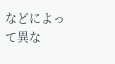などによって異な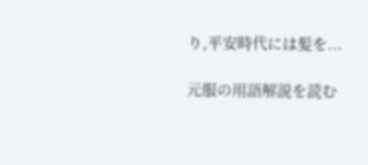り,平安時代には髪を...

元服の用語解説を読む